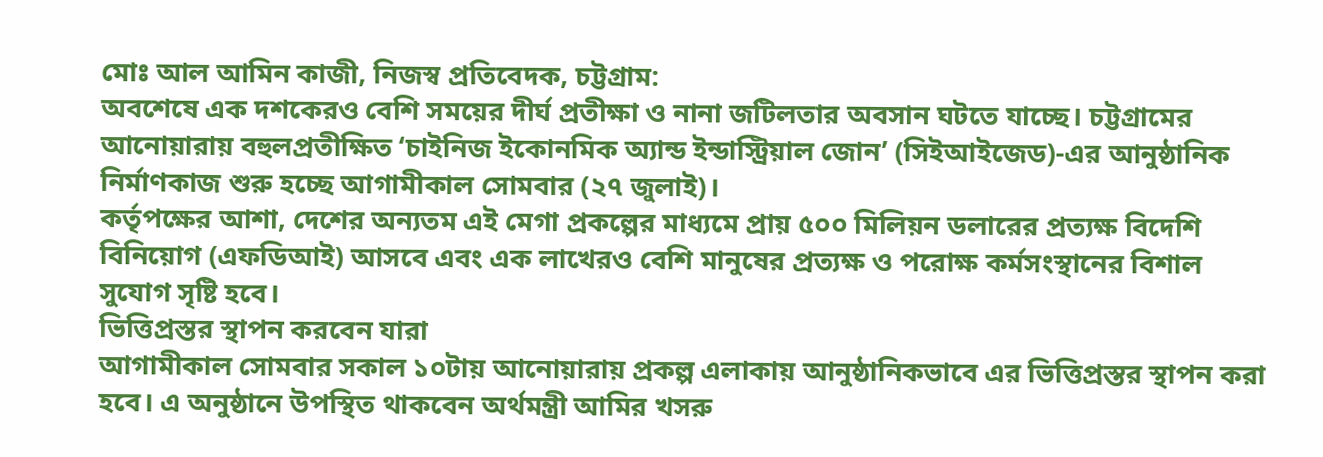মোঃ আল আমিন কাজী, নিজস্ব প্রতিবেদক, চট্টগ্রাম:
অবশেষে এক দশকেরও বেশি সময়ের দীর্ঘ প্রতীক্ষা ও নানা জটিলতার অবসান ঘটতে যাচ্ছে। চট্টগ্রামের আনোয়ারায় বহুলপ্রতীক্ষিত ‘চাইনিজ ইকোনমিক অ্যান্ড ইন্ডাস্ট্রিয়াল জোন’ (সিইআইজেড)-এর আনুষ্ঠানিক নির্মাণকাজ শুরু হচ্ছে আগামীকাল সোমবার (২৭ জুলাই)।
কর্তৃপক্ষের আশা, দেশের অন্যতম এই মেগা প্রকল্পের মাধ্যমে প্রায় ৫০০ মিলিয়ন ডলারের প্রত্যক্ষ বিদেশি বিনিয়োগ (এফডিআই) আসবে এবং এক লাখেরও বেশি মানুষের প্রত্যক্ষ ও পরোক্ষ কর্মসংস্থানের বিশাল সুযোগ সৃষ্টি হবে।
ভিত্তিপ্রস্তর স্থাপন করবেন যারা
আগামীকাল সোমবার সকাল ১০টায় আনোয়ারায় প্রকল্প এলাকায় আনুষ্ঠানিকভাবে এর ভিত্তিপ্রস্তর স্থাপন করা হবে। এ অনুষ্ঠানে উপস্থিত থাকবেন অর্থমন্ত্রী আমির খসরু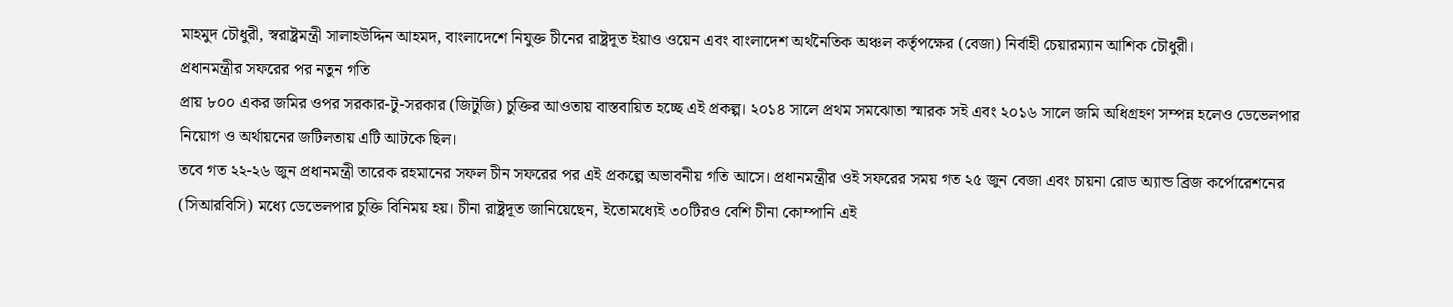মাহমুদ চৌধুরী, স্বরাষ্ট্রমন্ত্রী সালাহউদ্দিন আহমদ, বাংলাদেশে নিযুক্ত চীনের রাষ্ট্রদূত ইয়াও ওয়েন এবং বাংলাদেশ অর্থনৈতিক অঞ্চল কর্তৃপক্ষের (বেজা) নির্বাহী চেয়ারম্যান আশিক চৌধুরী।
প্রধানমন্ত্রীর সফরের পর নতুন গতি
প্রায় ৮০০ একর জমির ওপর সরকার-টু-সরকার (জিটুজি) চুক্তির আওতায় বাস্তবায়িত হচ্ছে এই প্রকল্প। ২০১৪ সালে প্রথম সমঝোতা স্মারক সই এবং ২০১৬ সালে জমি অধিগ্রহণ সম্পন্ন হলেও ডেভেলপার নিয়োগ ও অর্থায়নের জটিলতায় এটি আটকে ছিল।
তবে গত ২২-২৬ জুন প্রধানমন্ত্রী তারেক রহমানের সফল চীন সফরের পর এই প্রকল্পে অভাবনীয় গতি আসে। প্রধানমন্ত্রীর ওই সফরের সময় গত ২৫ জুন বেজা এবং চায়না রোড অ্যান্ড ব্রিজ কর্পোরেশনের (সিআরবিসি) মধ্যে ডেভেলপার চুক্তি বিনিময় হয়। চীনা রাষ্ট্রদূত জানিয়েছেন, ইতোমধ্যেই ৩০টিরও বেশি চীনা কোম্পানি এই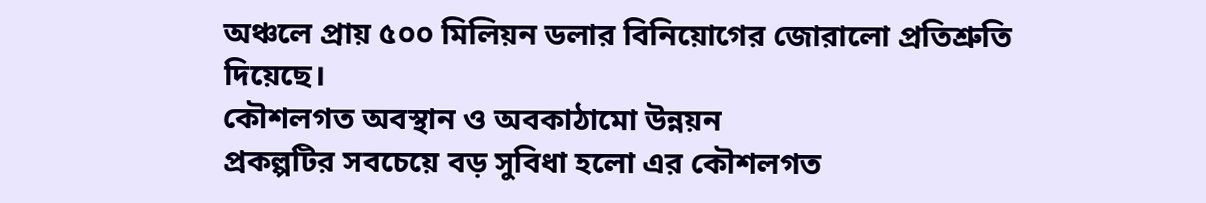অঞ্চলে প্রায় ৫০০ মিলিয়ন ডলার বিনিয়োগের জোরালো প্রতিশ্রুতি দিয়েছে।
কৌশলগত অবস্থান ও অবকাঠামো উন্নয়ন
প্রকল্পটির সবচেয়ে বড় সুবিধা হলো এর কৌশলগত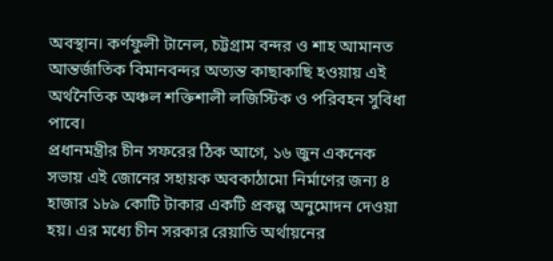অবস্থান। কর্ণফুলী টানেল, চট্টগ্রাম বন্দর ও শাহ আমানত আন্তর্জাতিক বিমানবন্দর অত্যন্ত কাছাকাছি হওয়ায় এই অর্থনৈতিক অঞ্চল শক্তিশালী লজিস্টিক ও পরিবহন সুবিধা পাবে।
প্রধানমন্ত্রীর চীন সফরের ঠিক আগে, ১৬ জুন একনেক সভায় এই জোনের সহায়ক অবকাঠামো নির্মাণের জন্য ৪ হাজার ১৮৯ কোটি টাকার একটি প্রকল্প অনুমোদন দেওয়া হয়। এর মধ্যে চীন সরকার রেয়াতি অর্থায়নের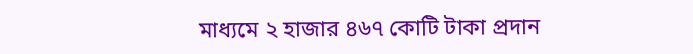মাধ্যমে ২ হাজার ৪৬৭ কোটি টাকা প্রদান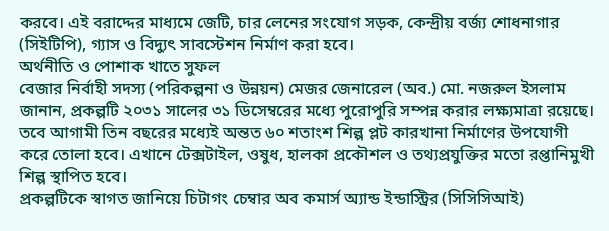করবে। এই বরাদ্দের মাধ্যমে জেটি, চার লেনের সংযোগ সড়ক, কেন্দ্রীয় বর্জ্য শোধনাগার (সিইটিপি), গ্যাস ও বিদ্যুৎ সাবস্টেশন নির্মাণ করা হবে।
অর্থনীতি ও পোশাক খাতে সুফল
বেজার নির্বাহী সদস্য (পরিকল্পনা ও উন্নয়ন) মেজর জেনারেল (অব.) মো. নজরুল ইসলাম জানান, প্রকল্পটি ২০৩১ সালের ৩১ ডিসেম্বরের মধ্যে পুরোপুরি সম্পন্ন করার লক্ষ্যমাত্রা রয়েছে। তবে আগামী তিন বছরের মধ্যেই অন্তত ৬০ শতাংশ শিল্প প্লট কারখানা নির্মাণের উপযোগী করে তোলা হবে। এখানে টেক্সটাইল, ওষুধ, হালকা প্রকৌশল ও তথ্যপ্রযুক্তির মতো রপ্তানিমুখী শিল্প স্থাপিত হবে।
প্রকল্পটিকে স্বাগত জানিয়ে চিটাগং চেম্বার অব কমার্স অ্যান্ড ইন্ডাস্ট্রির (সিসিসিআই)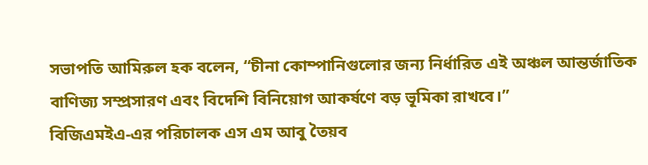সভাপতি আমিরুল হক বলেন, “চীনা কোম্পানিগুলোর জন্য নির্ধারিত এই অঞ্চল আন্তর্জাতিক বাণিজ্য সম্প্রসারণ এবং বিদেশি বিনিয়োগ আকর্ষণে বড় ভূমিকা রাখবে।”
বিজিএমইএ-এর পরিচালক এস এম আবু তৈয়ব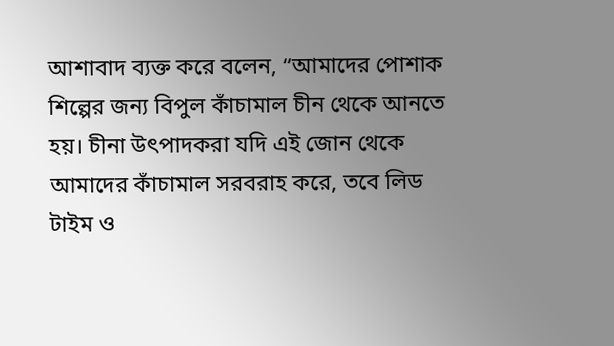আশাবাদ ব্যক্ত করে বলেন, “আমাদের পোশাক শিল্পের জন্য বিপুল কাঁচামাল চীন থেকে আনতে হয়। চীনা উৎপাদকরা যদি এই জোন থেকে আমাদের কাঁচামাল সরবরাহ করে, তবে লিড টাইম ও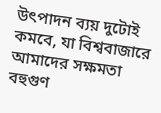উৎপাদন ব্যয় দুটোই কমবে, যা বিশ্ববাজারে আমাদের সক্ষমতা বহুগুণ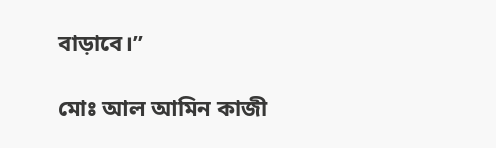বাড়াবে।”

মোঃ আল আমিন কাজী